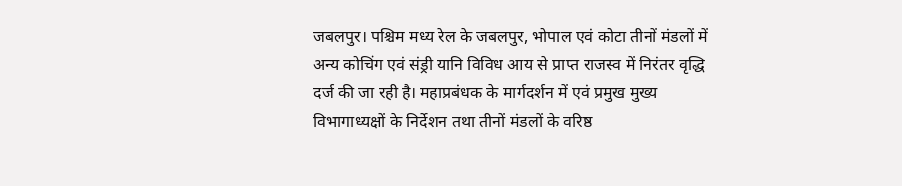जबलपुर। पश्चिम मध्य रेल के जबलपुर, भोपाल एवं कोटा तीनों मंडलों में अन्य कोचिंग एवं संड्री यानि विविध आय से प्राप्त राजस्व में निरंतर वृद्धि दर्ज की जा रही है। महाप्रबंधक के मार्गदर्शन में एवं प्रमुख मुख्य विभागाध्यक्षों के निर्देशन तथा तीनों मंडलों के वरिष्ठ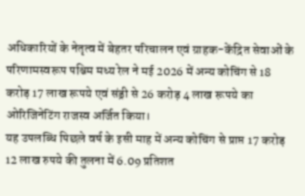अधिकारियों के नेतृत्व में बेहतर परिचालन एवं ग्राहक-केंद्रित सेवाओं के परिणामस्वरूप पश्चिम मध्य रेल ने मई 2026 में अन्य कोचिंग से 18 करोड़ 17 लाख रूपये एवं संड्री से 26 करोड़ 4 लाख रूपये का ओरिजिनेटिंग राजस्व अर्जित किया।
यह उपलब्धि पिछले वर्ष के इसी माह में अन्य कोचिंग से प्राप्त 17 करोड़ 12 लाख रुपये की तुलना में 6.09 प्रतिशत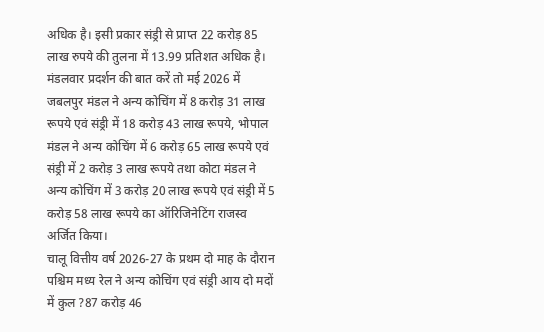अधिक है। इसी प्रकार संड्री से प्राप्त 22 करोड़ 85 लाख रुपये की तुलना में 13.99 प्रतिशत अधिक है।
मंडलवार प्रदर्शन की बात करें तो मई 2026 में जबलपुर मंडल ने अन्य कोचिंग में 8 करोड़ 31 लाख रूपये एवं संड्री में 18 करोड़ 43 लाख रूपये, भोपाल मंडल ने अन्य कोचिंग में 6 करोड़ 65 लाख रूपये एवं संड्री में 2 करोड़ 3 लाख रूपये तथा कोटा मंडल ने अन्य कोचिंग में 3 करोड़ 20 लाख रूपये एवं संड्री में 5 करोड़ 58 लाख रूपये का ऑरिजिनेटिंग राजस्व अर्जित किया।
चालू वित्तीय वर्ष 2026-27 के प्रथम दो माह के दौरान पश्चिम मध्य रेल ने अन्य कोचिंग एवं संड्री आय दो मदों में कुल ?87 करोड़ 46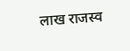लाख राजस्व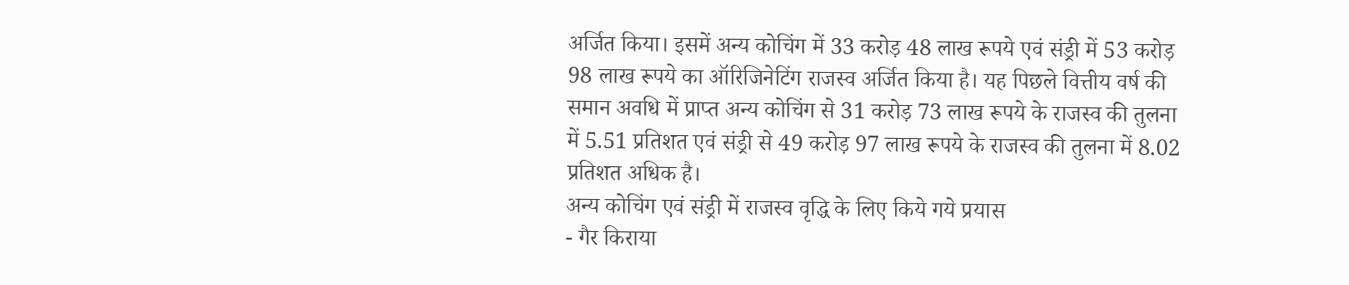अर्जित किया। इसमें अन्य कोचिंग में 33 करोड़ 48 लाख रूपये एवं संड्री में 53 करोड़ 98 लाख रूपये का ऑरिजिनेटिंग राजस्व अर्जित किया है। यह पिछले वित्तीय वर्ष की समान अवधि में प्राप्त अन्य कोचिंग से 31 करोड़ 73 लाख रूपये के राजस्व की तुलना में 5.51 प्रतिशत एवं संड्री से 49 करोड़ 97 लाख रूपये के राजस्व की तुलना में 8.02 प्रतिशत अधिक है।
अन्य कोचिंग एवं संड्री में राजस्व वृद्धि के लिए किये गये प्रयास
- गैर किराया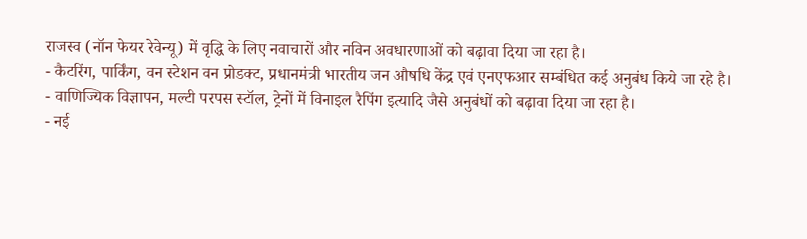राजस्व (नॉन फेयर रेवेन्यू) में वृद्धि के लिए नवाचारों और नविन अवधारणाओं को बढ़ावा दिया जा रहा है।
- कैटरिंग, पार्किंग, वन स्टेशन वन प्रोडक्ट, प्रधानमंत्री भारतीय जन औषधि केंद्र एवं एनएफआर सम्बंधित कई अनुबंध किये जा रहे है।
- वाणिज्यिक विज्ञापन, मल्टी परपस स्टॉल, ट्रेनों में विनाइल रैपिंग इत्यादि जैसे अनुबंधों को बढ़ावा दिया जा रहा है।
- नई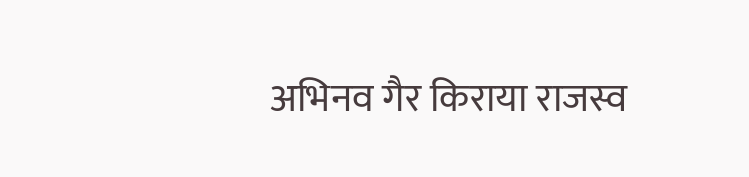अभिनव गैर किराया राजस्व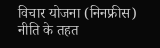विचार योजना (निनफ्रीस) नीति के तहत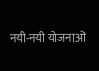नयी-नयी योजनाओं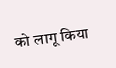को लागू किया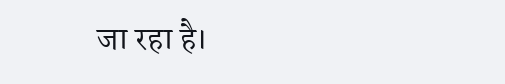जा रहा है।